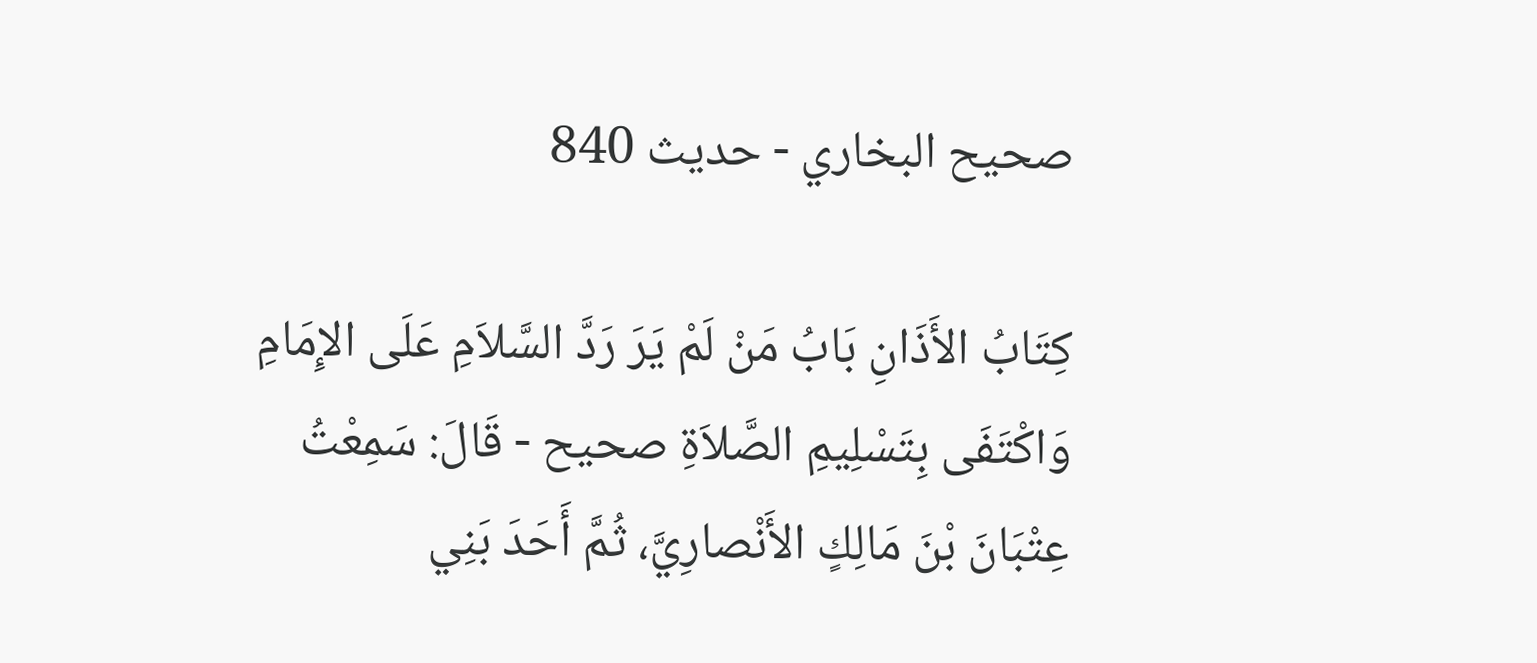صحيح البخاري - حدیث 840

كِتَابُ الأَذَانِ بَابُ مَنْ لَمْ يَرَ رَدَّ السَّلاَمِ عَلَى الإِمَامِ وَاكْتَفَى بِتَسْلِيمِ الصَّلاَةِ صحيح - قَالَ: سَمِعْتُ عِتْبَانَ بْنَ مَالِكٍ الأَنْصارِيَّ، ثُمَّ أَحَدَ بَنِي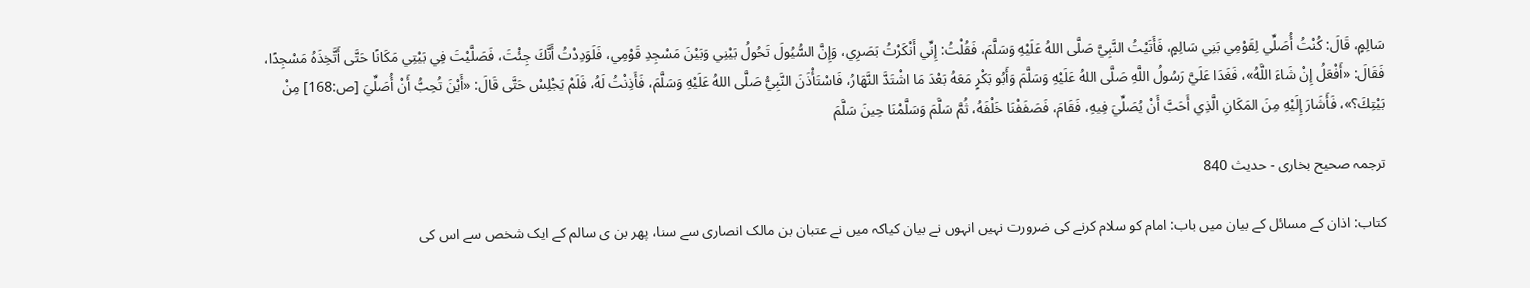سَالِمٍ، قَالَ: كُنْتُ أُصَلِّي لِقَوْمِي بَنِي سَالِمٍ، فَأَتَيْتُ النَّبِيَّ صَلَّى اللهُ عَلَيْهِ وَسَلَّمَ، فَقُلْتُ: إِنِّي أَنْكَرْتُ بَصَرِي، وَإِنَّ السُّيُولَ تَحُولُ بَيْنِي وَبَيْنَ مَسْجِدِ قَوْمِي، فَلَوَدِدْتُ أَنَّكَ جِئْتَ، فَصَلَّيْتَ فِي بَيْتِي مَكَانًا حَتَّى أَتَّخِذَهُ مَسْجِدًا، فَقَالَ: «أَفْعَلُ إِنْ شَاءَ اللَّهُ»، فَغَدَا عَلَيَّ رَسُولُ اللَّهِ صَلَّى اللهُ عَلَيْهِ وَسَلَّمَ وَأَبُو بَكْرٍ مَعَهُ بَعْدَ مَا اشْتَدَّ النَّهَارُ، فَاسْتَأْذَنَ النَّبِيُّ صَلَّى اللهُ عَلَيْهِ وَسَلَّمَ، فَأَذِنْتُ لَهُ، فَلَمْ يَجْلِسْ حَتَّى قَالَ: «أَيْنَ تُحِبُّ أَنْ أُصَلِّيَ [ص:168] مِنْ بَيْتِكَ؟»، فَأَشَارَ إِلَيْهِ مِنَ المَكَانِ الَّذِي أَحَبَّ أَنْ يُصَلِّيَ فِيهِ، فَقَامَ، فَصَفَفْنَا خَلْفَهُ، ثُمَّ سَلَّمَ وَسَلَّمْنَا حِينَ سَلَّمَ

ترجمہ صحیح بخاری - حدیث 840

کتاب: اذان کے مسائل کے بیان میں باب: امام کو سلام کرنے کی ضرورت نہیں انہوں نے بیان کیاکہ میں نے عتبان بن مالک انصاری سے سنا، پھر بن ی سالم کے ایک شخص سے اس کی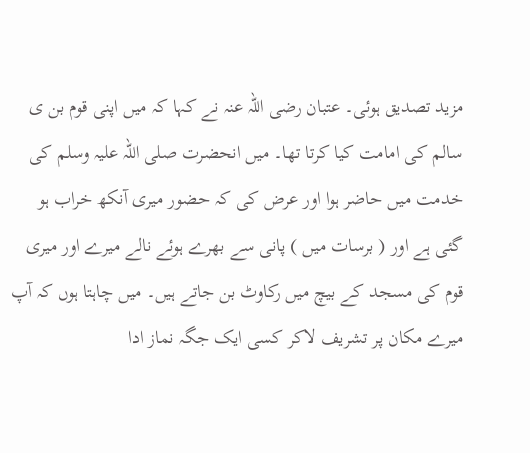مزید تصدیق ہوئی۔ عتبان رضی اللہ عنہ نے کہا کہ میں اپنی قوم بن ی سالم کی امامت کیا کرتا تھا۔ میں انحضرت صلی اللہ علیہ وسلم کی خدمت میں حاضر ہوا اور عرض کی کہ حضور میری آنکھ خراب ہو گئی ہے اور ( برسات میں ) پانی سے بھرے ہوئے نالے میرے اور میری قوم کی مسجد کے بیچ میں رکاوٹ بن جاتے ہیں۔ میں چاہتا ہوں کہ آپ میرے مکان پر تشریف لاکر کسی ایک جگہ نماز ادا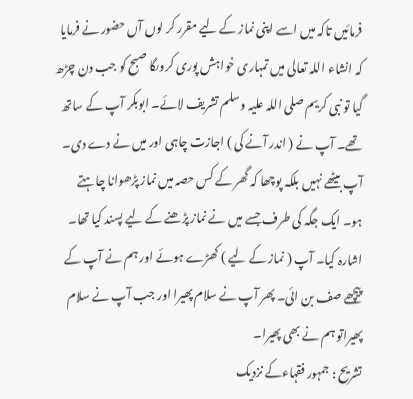فرمائیں تاکہ میں اسے اپنی نماز کے لیے مقرر کر لوں آں حضور نے فرمایا کہ انشاء اللہ تعالی میں تمہاری خواہش پوری کروںگا صبح کو جب دن چڑھ گیا تو نبی کریم صلی اللہ علیہ وسلم تشریف لائے۔ ابوبکر آپ کے ساتھ تھے۔ آپ نے ( اندر آنے کی ) اجازت چاہی اور میں نے دے دی۔ آپ بیٹھے نہیں بلکہ پوچھا کہ گھر کے کس حصہ میں نماز پڑھوانا چاہتے ہو۔ ایک جگہ کی طرف جسے میں نے نماز پڑھنے کے لیے پسند کیا تھا۔ اشارہ کیا۔ آپ ( نماز کے لیے ) کھڑے ہوئے اور ہم نے آپ کے پیچھے صف بن ائی۔ پھر آپ نے سلام پھیرا اور جب آپ نے سلام پھیراتو ہم نے بھی پھیرا۔
تشریح : جمہور فقہاءکے نزدیک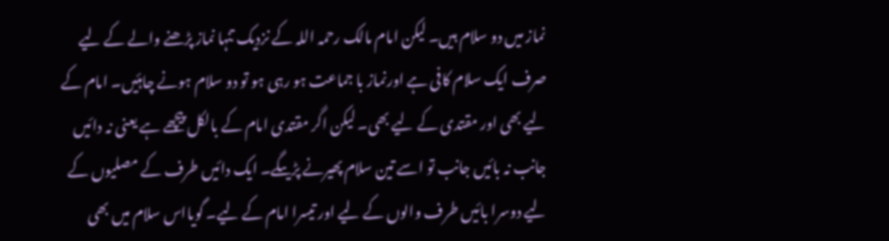نماز میں دو سلام ہیں۔ لیکن امام مالک رحمہ اللہ کے نزدیک تنہا نماز پڑھنے والے کے لیے صرف ایک سلام کافی ہے اورنماز با جماعت ہو رہی ہو تو دو سلام ہونے چاہئیں۔ امام کے لیے بھی اور مقتدی کے لیے بھی۔ لیکن اگر مقتدی امام کے بالکل پیچھے ہے یعنی نہ دائیں جانب نہ بائیں جانب تو اسے تین سلام پھیرنے پڑیںگے۔ ایک دائیں طرف کے مصلیوں کے لیے دوسرا بائیں طرف والوں کے لیے اور تیسرا امام کے لیے۔ گویااس سلام میں بھی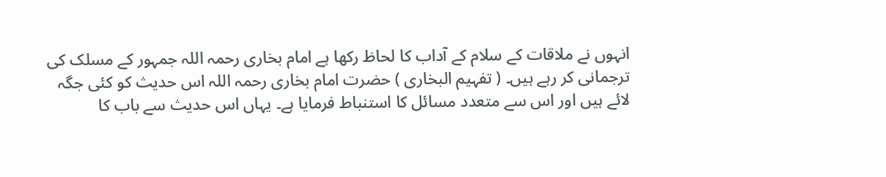انہوں نے ملاقات کے سلام کے آداب کا لحاظ رکھا ہے امام بخاری رحمہ اللہ جمہور کے مسلک کی ترجمانی کر رہے ہیں۔ ( تفہیم البخاری ) حضرت امام بخاری رحمہ اللہ اس حدیث کو کئی جگہ لائے ہیں اور اس سے متعدد مسائل کا استنباط فرمایا ہے۔ یہاں اس حدیث سے باب کا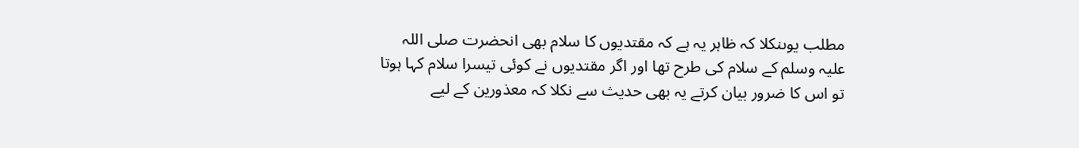مطلب یوںنکلا کہ ظاہر یہ ہے کہ مقتدیوں کا سلام بھی انحضرت صلی اللہ علیہ وسلم کے سلام کی طرح تھا اور اگر مقتدیوں نے کوئی تیسرا سلام کہا ہوتا تو اس کا ضرور بیان کرتے یہ بھی حدیث سے نکلا کہ معذورین کے لیے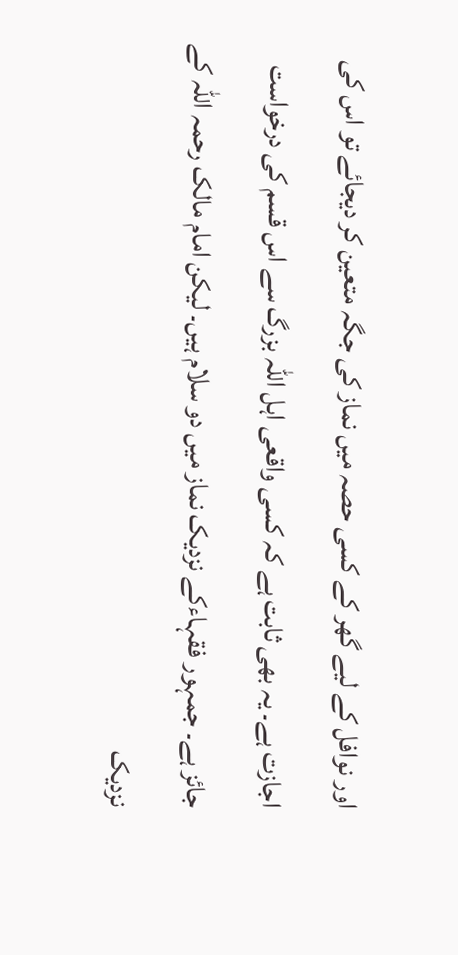اور نوافل کے لیے گھر کے کسی حصہ میں نماز کی جگہ متعین کر دیجائے تو اس کی اجازت ہے۔ یہ بھی ثابت ہے کہ کسی واقعی اہل اللہ بزرگ سے اس قسم کی درخواست جائز ہے۔ جمہور فقہاءکے نزدیک نماز میں دو سلام ہیں۔ لیکن امام مالک رحمہ اللہ کے نزدیک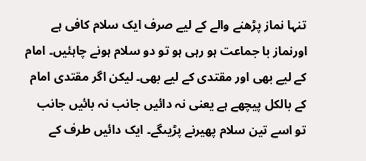تنہا نماز پڑھنے والے کے لیے صرف ایک سلام کافی ہے اورنماز با جماعت ہو رہی ہو تو دو سلام ہونے چاہئیں۔ امام کے لیے بھی اور مقتدی کے لیے بھی۔ لیکن اگر مقتدی امام کے بالکل پیچھے ہے یعنی نہ دائیں جانب نہ بائیں جانب تو اسے تین سلام پھیرنے پڑیںگے۔ ایک دائیں طرف کے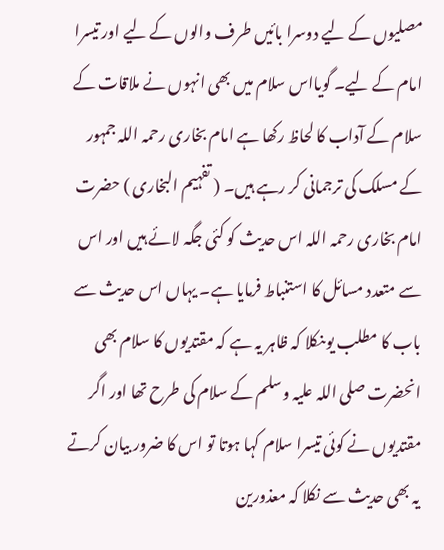مصلیوں کے لیے دوسرا بائیں طرف والوں کے لیے اور تیسرا امام کے لیے۔ گویااس سلام میں بھی انہوں نے ملاقات کے سلام کے آداب کا لحاظ رکھا ہے امام بخاری رحمہ اللہ جمہور کے مسلک کی ترجمانی کر رہے ہیں۔ ( تفہیم البخاری ) حضرت امام بخاری رحمہ اللہ اس حدیث کو کئی جگہ لائے ہیں اور اس سے متعدد مسائل کا استنباط فرمایا ہے۔ یہاں اس حدیث سے باب کا مطلب یوںنکلا کہ ظاہر یہ ہے کہ مقتدیوں کا سلام بھی انحضرت صلی اللہ علیہ وسلم کے سلام کی طرح تھا اور اگر مقتدیوں نے کوئی تیسرا سلام کہا ہوتا تو اس کا ضرور بیان کرتے یہ بھی حدیث سے نکلا کہ معذورین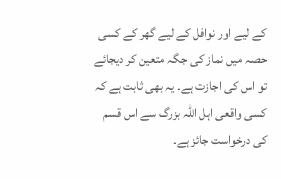کے لیے اور نوافل کے لیے گھر کے کسی حصہ میں نماز کی جگہ متعین کر دیجائے تو اس کی اجازت ہے۔ یہ بھی ثابت ہے کہ کسی واقعی اہل اللہ بزرگ سے اس قسم کی درخواست جائز ہے۔